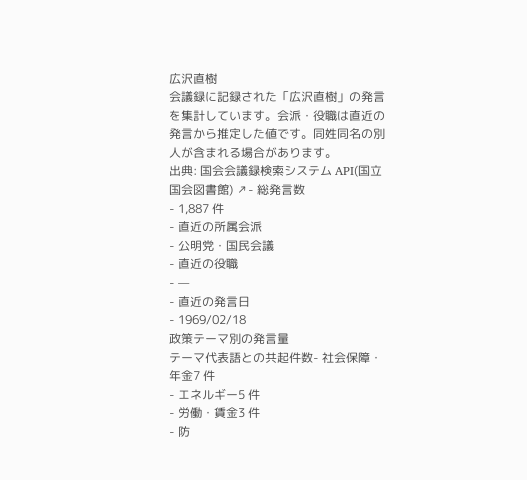広沢直樹
会議録に記録された「広沢直樹」の発言を集計しています。会派・役職は直近の発言から推定した値です。同姓同名の別人が含まれる場合があります。
出典: 国会会議録検索システム API(国立国会図書館) ↗- 総発言数
- 1,887 件
- 直近の所属会派
- 公明党・国民会議
- 直近の役職
- —
- 直近の発言日
- 1969/02/18
政策テーマ別の発言量
テーマ代表語との共起件数- 社会保障・年金7 件
- エネルギー5 件
- 労働・賃金3 件
- 防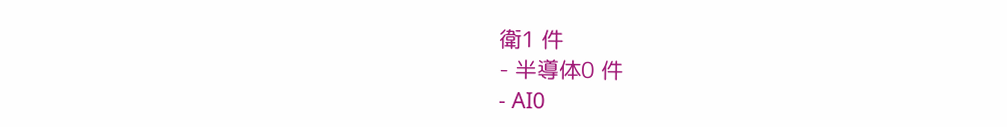衛1 件
- 半導体0 件
- AI0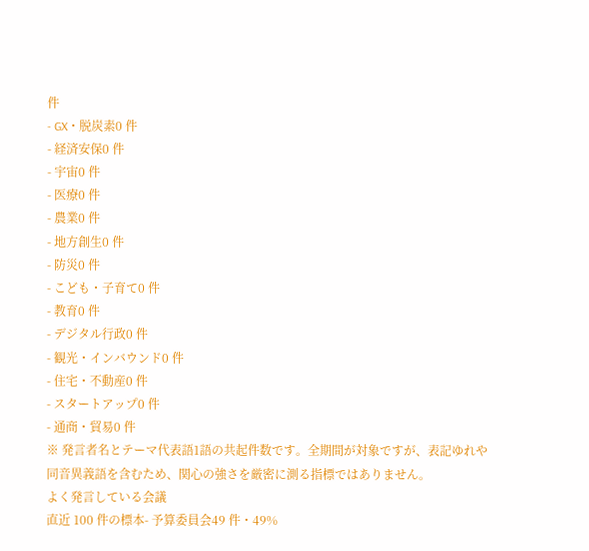件
- GX・脱炭素0 件
- 経済安保0 件
- 宇宙0 件
- 医療0 件
- 農業0 件
- 地方創生0 件
- 防災0 件
- こども・子育て0 件
- 教育0 件
- デジタル行政0 件
- 観光・インバウンド0 件
- 住宅・不動産0 件
- スタートアップ0 件
- 通商・貿易0 件
※ 発言者名とテーマ代表語1語の共起件数です。全期間が対象ですが、表記ゆれや 同音異義語を含むため、関心の強さを厳密に測る指標ではありません。
よく発言している会議
直近 100 件の標本- 予算委員会49 件・49%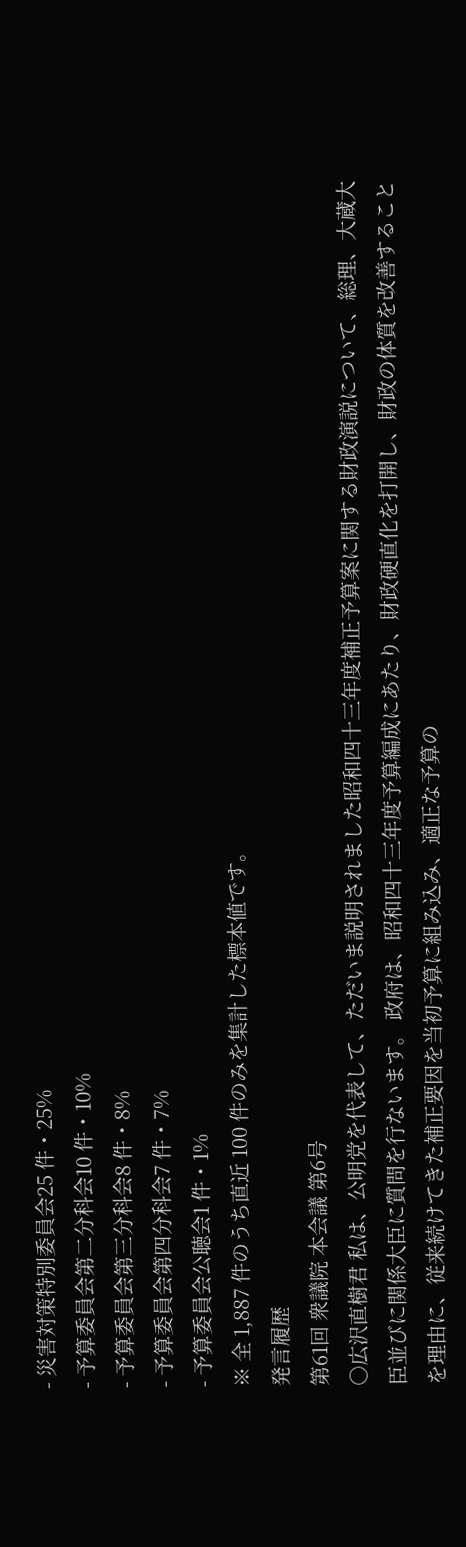- 災害対策特別委員会25 件・25%
- 予算委員会第二分科会10 件・10%
- 予算委員会第三分科会8 件・8%
- 予算委員会第四分科会7 件・7%
- 予算委員会公聴会1 件・1%
※ 全 1,887 件のうち直近 100 件のみを集計した標本値です。
発言履歴
第61回 衆議院 本会議 第6号
○広沢直樹君 私は、公明党を代表して、ただいま説明されました昭和四十三年度補正予算案に関する財政演説について、総理、大蔵大臣並びに関係大臣に質問を行ないます。 政府は、昭和四十三年度予算編成にあたり、財政硬直化を打開し、財政の体質を改善することを理由に、従来続けてきた補正要因を当初予算に組み込み、適正な予算の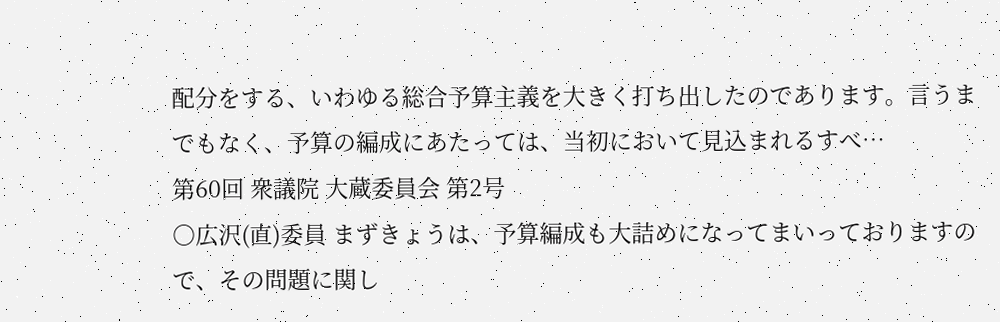配分をする、いわゆる総合予算主義を大きく打ち出したのであります。言うまでもなく、予算の編成にあたっては、当初において見込まれるすべ…
第60回 衆議院 大蔵委員会 第2号
○広沢(直)委員 まずきょうは、予算編成も大詰めになってまいっておりますので、その問題に関し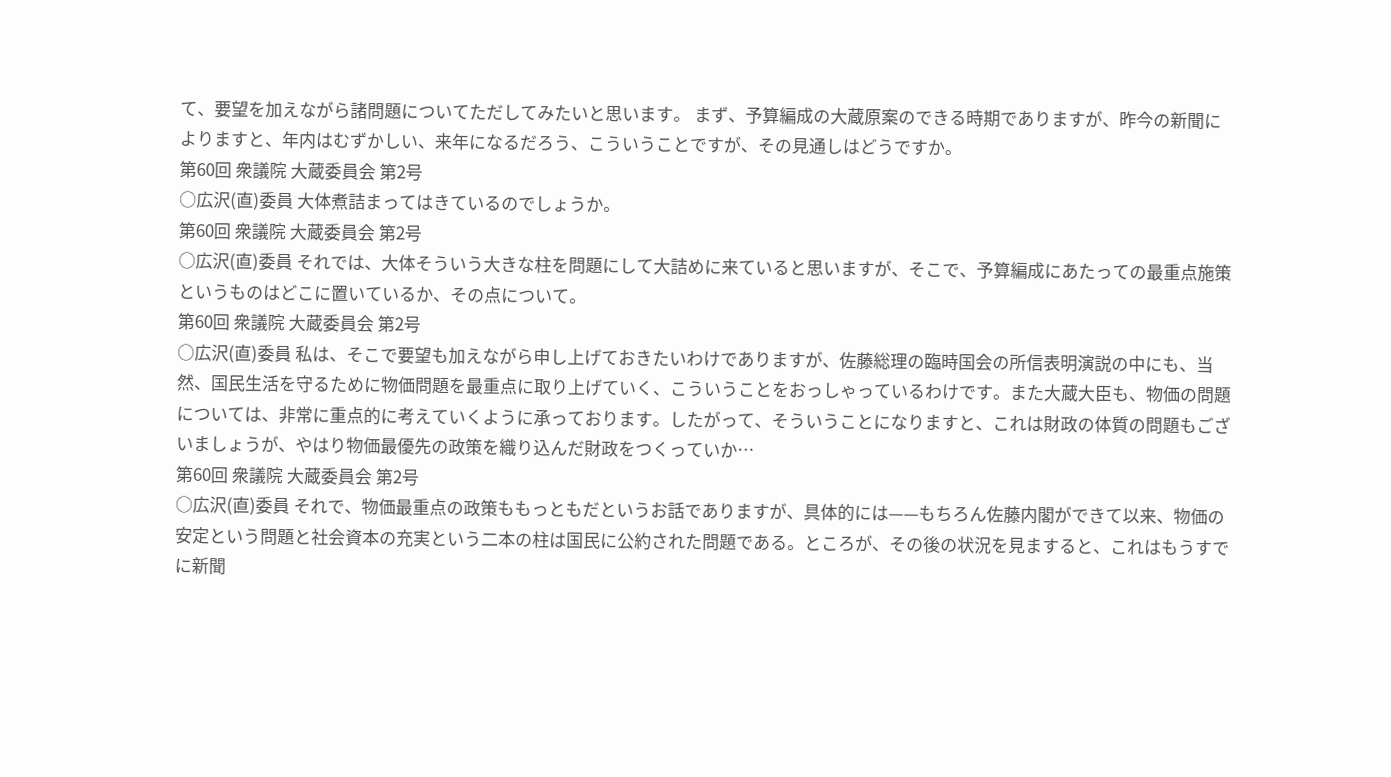て、要望を加えながら諸問題についてただしてみたいと思います。 まず、予算編成の大蔵原案のできる時期でありますが、昨今の新聞によりますと、年内はむずかしい、来年になるだろう、こういうことですが、その見通しはどうですか。
第60回 衆議院 大蔵委員会 第2号
○広沢(直)委員 大体煮詰まってはきているのでしょうか。
第60回 衆議院 大蔵委員会 第2号
○広沢(直)委員 それでは、大体そういう大きな柱を問題にして大詰めに来ていると思いますが、そこで、予算編成にあたっての最重点施策というものはどこに置いているか、その点について。
第60回 衆議院 大蔵委員会 第2号
○広沢(直)委員 私は、そこで要望も加えながら申し上げておきたいわけでありますが、佐藤総理の臨時国会の所信表明演説の中にも、当然、国民生活を守るために物価問題を最重点に取り上げていく、こういうことをおっしゃっているわけです。また大蔵大臣も、物価の問題については、非常に重点的に考えていくように承っております。したがって、そういうことになりますと、これは財政の体質の問題もございましょうが、やはり物価最優先の政策を織り込んだ財政をつくっていか…
第60回 衆議院 大蔵委員会 第2号
○広沢(直)委員 それで、物価最重点の政策ももっともだというお話でありますが、具体的には——もちろん佐藤内閣ができて以来、物価の安定という問題と社会資本の充実という二本の柱は国民に公約された問題である。ところが、その後の状況を見ますると、これはもうすでに新聞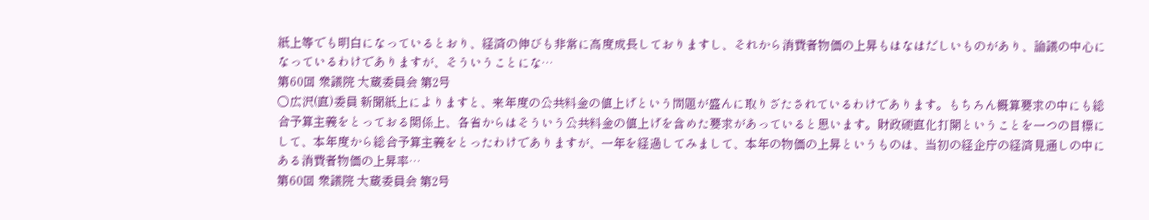紙上等でも明白になっているとおり、経済の伸びも非常に高度成長しておりますし、それから消費者物価の上昇もはなはだしいものがあり、論議の中心になっているわけでありますが、そういうことにな…
第60回 衆議院 大蔵委員会 第2号
○広沢(直)委員 新聞紙上によりますと、来年度の公共料金の値上げという問題が盛んに取りざたされているわけであります。もちろん概算要求の中にも総合予算主義をとっておる関係上、各省からはそういう公共料金の値上げを含めた要求があっていると思います。財政硬直化打開ということを一つの目標にして、本年度から総合予算主義をとったわけでありますが、一年を経過してみまして、本年の物価の上昇というものは、当初の経企庁の経済見通しの中にある消費者物価の上昇率…
第60回 衆議院 大蔵委員会 第2号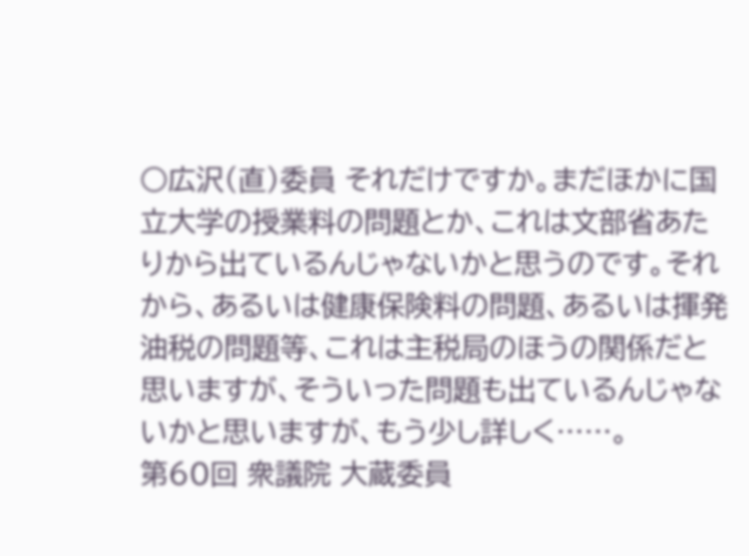○広沢(直)委員 それだけですか。まだほかに国立大学の授業料の問題とか、これは文部省あたりから出ているんじゃないかと思うのです。それから、あるいは健康保険料の問題、あるいは揮発油税の問題等、これは主税局のほうの関係だと思いますが、そういった問題も出ているんじゃないかと思いますが、もう少し詳しく……。
第60回 衆議院 大蔵委員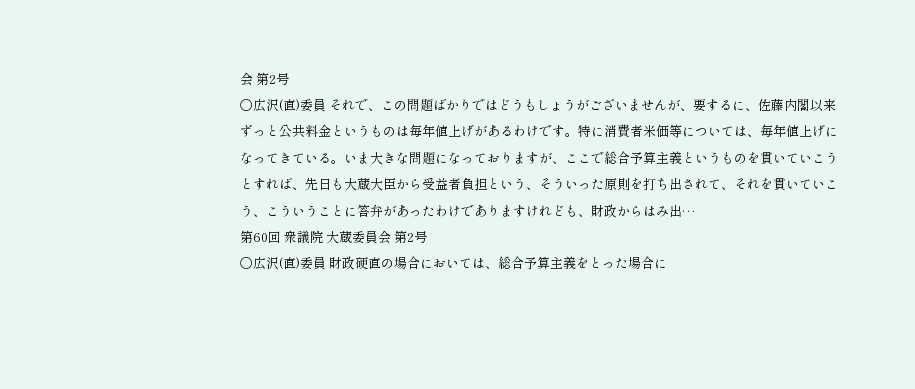会 第2号
○広沢(直)委員 それで、この問題ばかりではどうもしょうがございませんが、要するに、佐藤内閣以来ずっと公共料金というものは毎年値上げがあるわけです。特に消費者米価等については、毎年値上げになってきている。いま大きな問題になっておりますが、ここで総合予算主義というものを貫いていこうとすれば、先日も大蔵大臣から受益者負担という、そういった原則を打ち出されて、それを貫いていこう、こういうことに答弁があったわけでありますけれども、財政からはみ出…
第60回 衆議院 大蔵委員会 第2号
○広沢(直)委員 財政硬直の場合においては、総合予算主義をとった場合に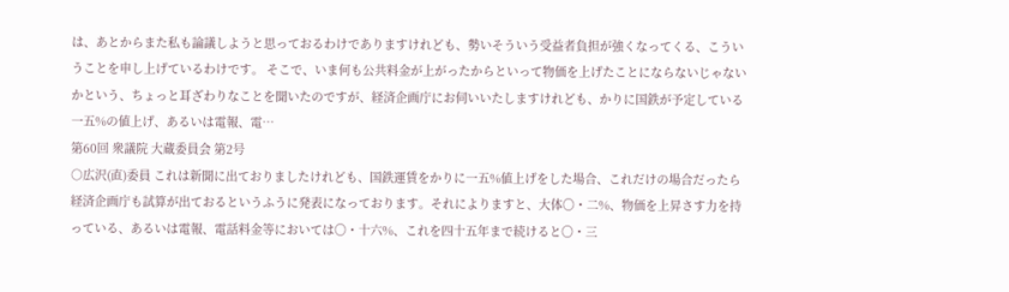は、あとからまた私も論議しようと思っておるわけでありますけれども、勢いそういう受益者負担が強くなってくる、こういうことを申し上げているわけです。 そこで、いま何も公共料金が上がったからといって物価を上げたことにならないじゃないかという、ちょっと耳ざわりなことを聞いたのですが、経済企画庁にお伺いいたしますけれども、かりに国鉄が予定している一五%の値上げ、あるいは電報、電…
第60回 衆議院 大蔵委員会 第2号
○広沢(直)委員 これは新聞に出ておりましたけれども、国鉄運賃をかりに一五%値上げをした場合、これだけの場合だったら経済企画庁も試算が出ておるというふうに発表になっております。それによりますと、大体〇・二%、物価を上昇さす力を持っている、あるいは電報、電話料金等においては〇・十六%、これを四十五年まで続けると〇・三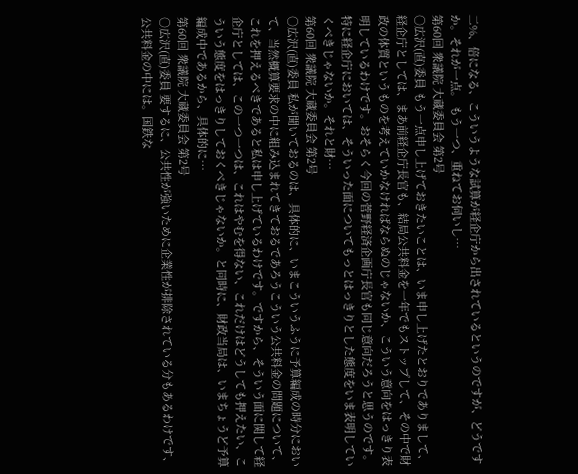二%、倍になる、こういうような試算が経企庁から出されているというのですが、どうですか。それが一点。 もう一つ、重ねてお伺いし…
第60回 衆議院 大蔵委員会 第2号
○広沢(直)委員 もう一点申し上げておきたいことは、いま申し上げたとおりでありまして、経企庁としては、まあ前経企庁長官も、結局公共料金を一年でもストップして、その中で財政の体質というものを考えていかなければならぬのじゃないか、こういう意向をはっきり表明しているわけです。おそらく今回の菅野経済企画庁長官も同じ意向だろうと思うのです。特に経企庁においては、そういった面についてもっとはっきりとした態度をいま表明していくべきじゃないか。それと財…
第60回 衆議院 大蔵委員会 第2号
○広沢(直)委員 私が聞いておるのは、具体的に、いまこういうふうに予算編成の時分において、当然概算要求の中に組み込まれてきておるであろうこういう公共料金の問題について、これを押えるべきであると私は申し上げているわけです。ですから、そういう面に関して経企庁としては、この一つ一つは、これはやむを得ない、これだけはどうしても押えたい、こういう態度をはっきりしておくべきじゃないか。と同時に、財政当局は、いまちょうど予算編成中であるから、具体的に…
第60回 衆議院 大蔵委員会 第2号
○広沢(直)委員 要するに、公共性が強いために企業性が排除されている分もあるわけです、公共料金の中には。国鉄な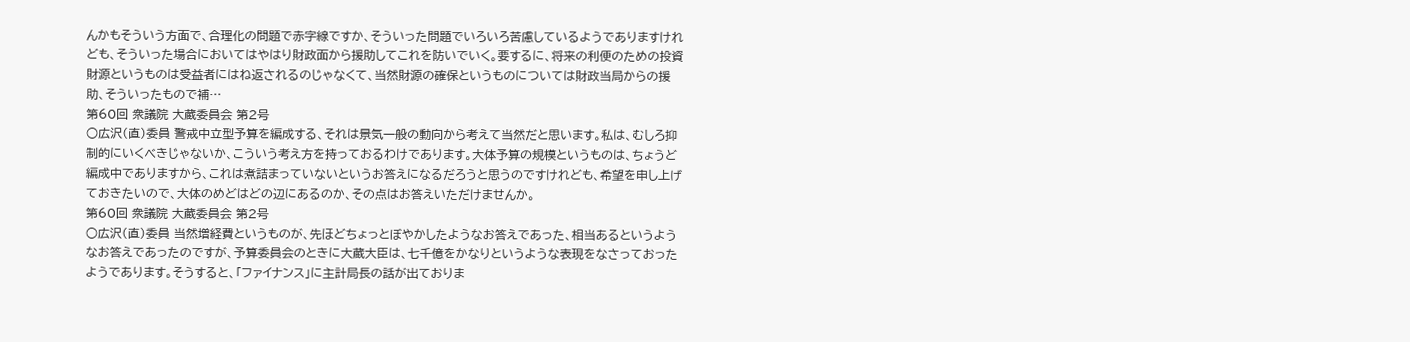んかもそういう方面で、合理化の問題で赤字線ですか、そういった問題でいろいろ苦慮しているようでありますけれども、そういった場合においてはやはり財政面から援助してこれを防いでいく。要するに、将来の利便のための投資財源というものは受益者にはね返されるのじゃなくて、当然財源の確保というものについては財政当局からの援助、そういったもので補…
第60回 衆議院 大蔵委員会 第2号
○広沢(直)委員 警戒中立型予算を編成する、それは景気一般の動向から考えて当然だと思います。私は、むしろ抑制的にいくべきじゃないか、こういう考え方を持っておるわけであります。大体予算の規模というものは、ちょうど編成中でありますから、これは煮詰まっていないというお答えになるだろうと思うのですけれども、希望を申し上げておきたいので、大体のめどはどの辺にあるのか、その点はお答えいただけませんか。
第60回 衆議院 大蔵委員会 第2号
○広沢(直)委員 当然増経費というものが、先ほどちょっとぼやかしたようなお答えであった、相当あるというようなお答えであったのですが、予算委員会のときに大蔵大臣は、七千億をかなりというような表現をなさっておったようであります。そうすると、「ファイナンス」に主計局長の話が出ておりま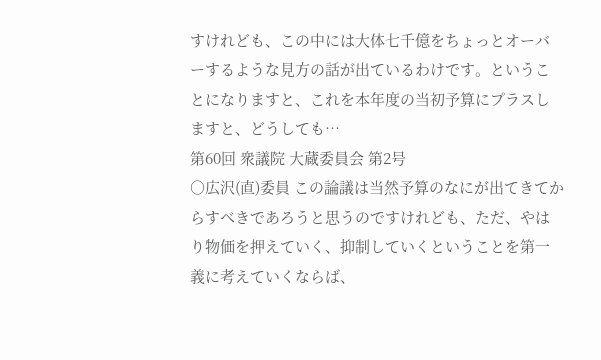すけれども、この中には大体七千億をちょっとオーバーするような見方の話が出ているわけです。ということになりますと、これを本年度の当初予算にプラスしますと、どうしても…
第60回 衆議院 大蔵委員会 第2号
○広沢(直)委員 この論議は当然予算のなにが出てきてからすべきであろうと思うのですけれども、ただ、やはり物価を押えていく、抑制していくということを第一義に考えていくならば、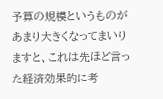予算の規模というものがあまり大きくなってまいりますと、これは先ほど言った経済効果的に考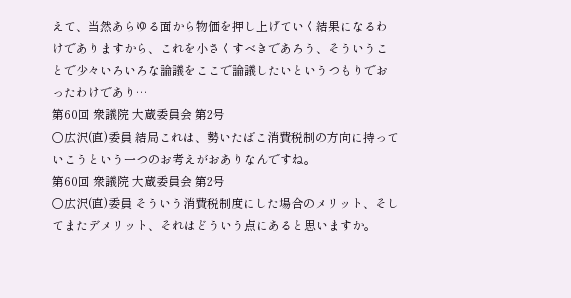えて、当然あらゆる面から物価を押し上げていく結果になるわけでありますから、これを小さくすべきであろう、そういうことで少々いろいろな論議をここで論議したいというつもりでおったわけであり…
第60回 衆議院 大蔵委員会 第2号
○広沢(直)委員 結局これは、勢いたばこ消費税制の方向に持っていこうという一つのお考えがおありなんですね。
第60回 衆議院 大蔵委員会 第2号
○広沢(直)委員 そういう消費税制度にした場合のメリット、そしてまたデメリット、それはどういう点にあると思いますか。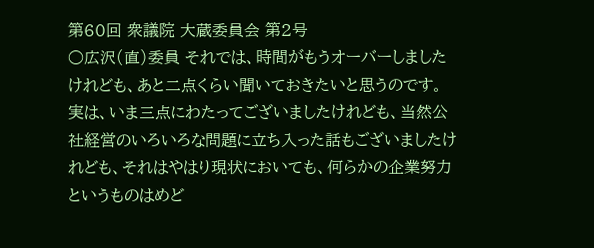第60回 衆議院 大蔵委員会 第2号
○広沢(直)委員 それでは、時間がもうオーバーしましたけれども、あと二点くらい聞いておきたいと思うのです。 実は、いま三点にわたってございましたけれども、当然公社経営のいろいろな問題に立ち入った話もございましたけれども、それはやはり現状においても、何らかの企業努力というものはめど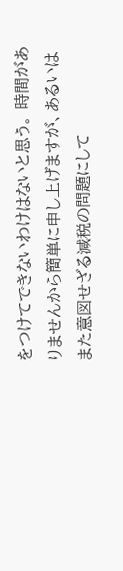をつけてできないわけはないと思う。 時間がありませんから簡単に申し上げますが、あるいはまた意図せざる減税の問題にして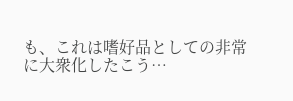も、これは嗜好品としての非常に大衆化したこう…